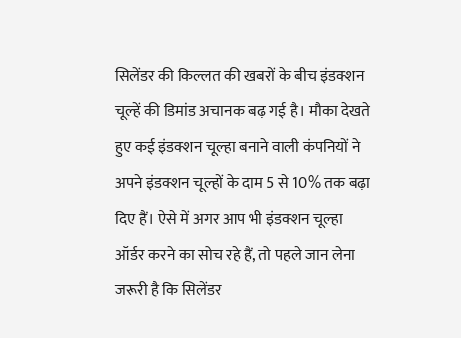सिलेंडर की किल्लत की खबरों के बीच इंडक्शन चूल्हें की डिमांड अचानक बढ़ गई है। मौका देखते हुए कई इंडक्शन चूल्हा बनाने वाली कंपनियों ने अपने इंडक्शन चूल्हों के दाम 5 से 10% तक बढ़ा दिए हैं। ऐसे में अगर आप भी इंडक्शन चूल्हा ऑर्डर करने का सोच रहे हैं, तो पहले जान लेना जरूरी है कि सिलेंडर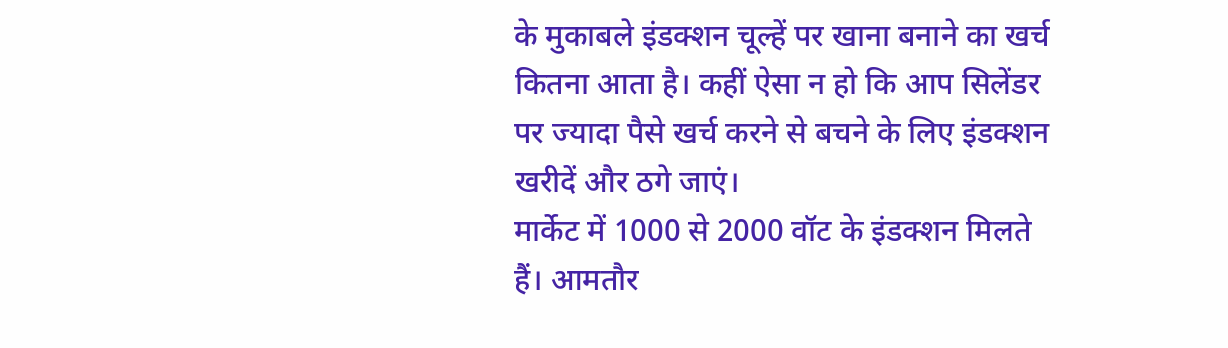के मुकाबले इंडक्शन चूल्हें पर खाना बनाने का खर्च कितना आता है। कहीं ऐसा न हो कि आप सिलेंडर पर ज्यादा पैसे खर्च करने से बचने के लिए इंडक्शन खरीदें और ठगे जाएं।
मार्केट में 1000 से 2000 वॉट के इंडक्शन मिलते हैं। आमतौर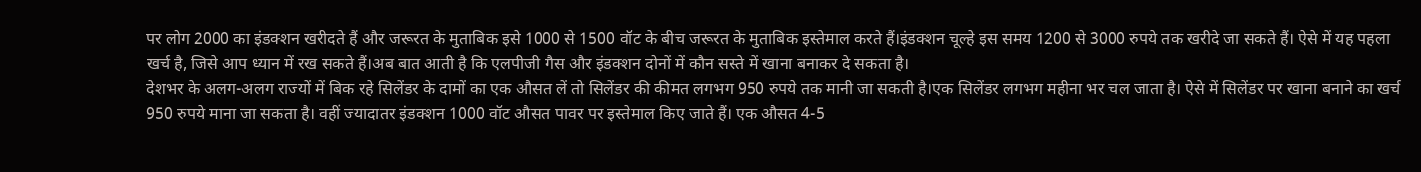पर लोग 2000 का इंडक्शन खरीदते हैं और जरूरत के मुताबिक इसे 1000 से 1500 वॉट के बीच जरूरत के मुताबिक इस्तेमाल करते हैं।इंडक्शन चूल्हे इस समय 1200 से 3000 रुपये तक खरीदे जा सकते हैं। ऐसे में यह पहला खर्च है, जिसे आप ध्यान में रख सकते हैं।अब बात आती है कि एलपीजी गैस और इंडक्शन दोनों में कौन सस्ते में खाना बनाकर दे सकता है।
देशभर के अलग-अलग राज्यों में बिक रहे सिलेंडर के दामों का एक औसत लें तो सिलेंडर की कीमत लगभग 950 रुपये तक मानी जा सकती है।एक सिलेंडर लगभग महीना भर चल जाता है। ऐसे में सिलेंडर पर खाना बनाने का खर्च 950 रुपये माना जा सकता है। वहीं ज्यादातर इंडक्शन 1000 वॉट औसत पावर पर इस्तेमाल किए जाते हैं। एक औसत 4-5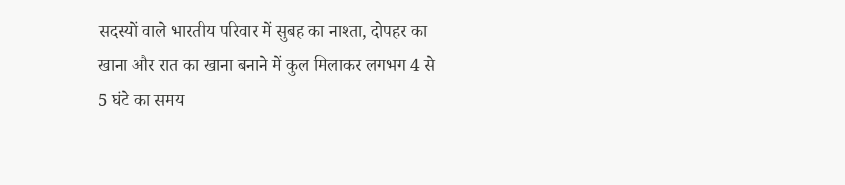सदस्यों वाले भारतीय परिवार में सुबह का नाश्ता, दोपहर का खाना और रात का खाना बनाने में कुल मिलाकर लगभग 4 से 5 घंटे का समय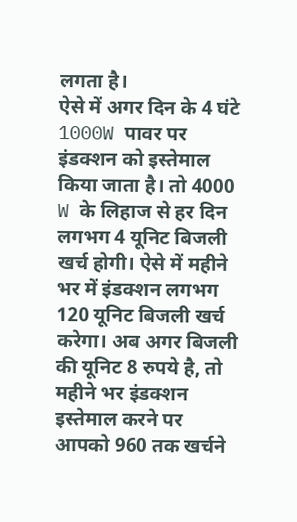लगता है।
ऐसे में अगर दिन के 4 घंटे 1000W पावर पर इंडक्शन को इस्तेमाल किया जाता है। तो 4000 W के लिहाज से हर दिन लगभग 4 यूनिट बिजली खर्च होगी। ऐसे में महीने भर में इंडक्शन लगभग 120 यूनिट बिजली खर्च करेगा। अब अगर बिजली की यूनिट 8 रुपये है, तो महीने भर इंडक्शन इस्तेमाल करने पर आपको 960 तक खर्चने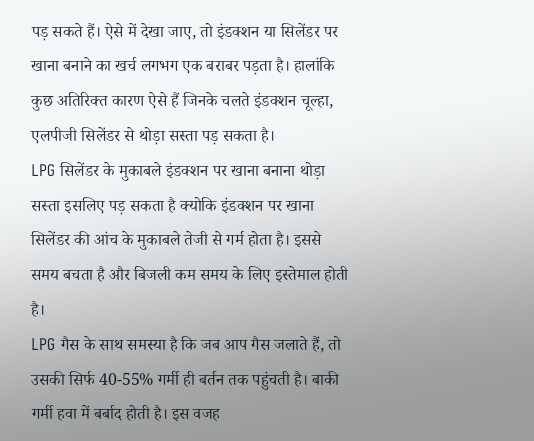पड़ सकते हैं। ऐसे में देखा जाए, तो इंडक्शन या सिलेंडर पर खाना बनाने का खर्च लगभग एक बराबर पड़ता है। हालांकि कुछ अतिरिक्त कारण ऐसे हैं जिनके चलते इंडक्शन चूल्हा, एलपीजी सिलेंडर से थोड़ा सस्ता पड़ सकता है।
LPG सिलेंडर के मुकाबले इंडक्शन पर खाना बनाना थोड़ा सस्ता इसलिए पड़ सकता है क्योकि इंडक्शन पर खाना सिलेंडर की आंच के मुकाबले तेजी से गर्म होता है। इससे समय बचता है और बिजली कम समय के लिए इस्तेमाल होती है।
LPG गैस के साथ समस्या है कि जब आप गैस जलाते हैं, तो उसकी सिर्फ 40-55% गर्मी ही बर्तन तक पहुंचती है। बाकी गर्मी हवा में बर्बाद होती है। इस वजह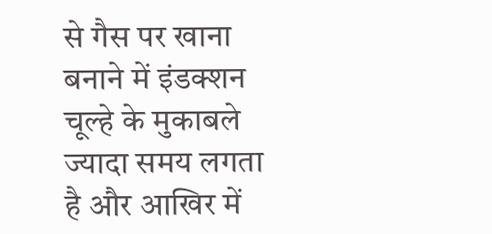से गैस पर खाना बनाने में इंडक्शन चूल्हे के मुकाबले ज्यादा समय लगता है और आखिर में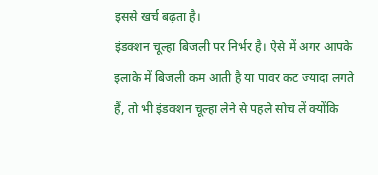इससे खर्च बढ़ता है।
इंडक्शन चूल्हा बिजली पर निर्भर है। ऐसे में अगर आपके इलाके में बिजली कम आती है या पावर कट ज्यादा लगते हैं, तो भी इंडक्शन चूल्हा लेने से पहले सोच लें क्योंकि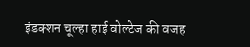इंडक्शन चूल्हा हाई वोल्टेज की वजह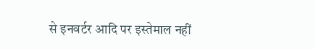से इनवर्टर आदि पर इस्तेमाल नहीं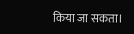किया जा सकता।